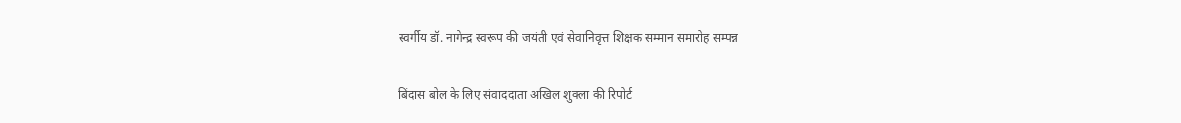स्वर्गीय डॉ. नागेन्द्र स्वरूप की जयंती एवं सेवानिवृत्त शिक्षक सम्मान समारोह सम्पन्न

बिंदास बोल के लिए संवाददाता अखिल शुक्ला की रिपोर्ट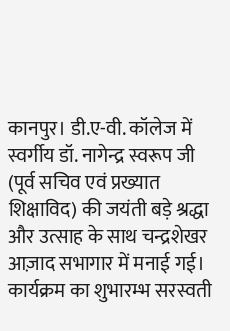कानपुर। डी.ए-वी. कॉलेज में स्वर्गीय डॉ. नागेन्द्र स्वरूप जी (पूर्व सचिव एवं प्रख्यात शिक्षाविद) की जयंती बड़े श्रद्धा और उत्साह के साथ चन्द्रशेखर आज़ाद सभागार में मनाई गई। कार्यक्रम का शुभारम्भ सरस्वती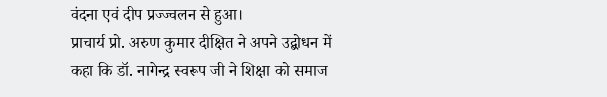वंदना एवं दीप प्रज्ज्वलन से हुआ।
प्राचार्य प्रो. अरुण कुमार दीक्षित ने अपने उद्बोधन में कहा कि डॉ. नागेन्द्र स्वरूप जी ने शिक्षा को समाज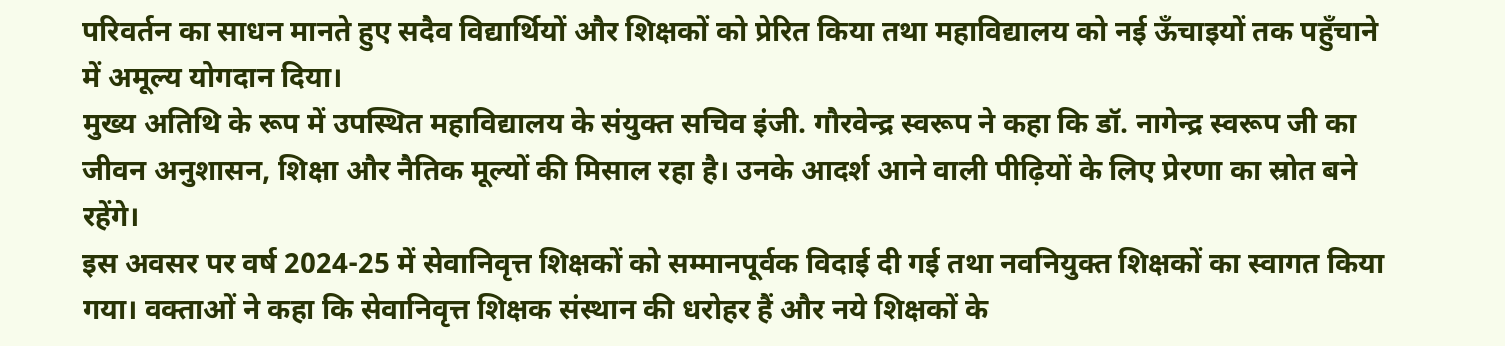परिवर्तन का साधन मानते हुए सदैव विद्यार्थियों और शिक्षकों को प्रेरित किया तथा महाविद्यालय को नई ऊँचाइयों तक पहुँचाने में अमूल्य योगदान दिया।
मुख्य अतिथि के रूप में उपस्थित महाविद्यालय के संयुक्त सचिव इंजी. गौरवेन्द्र स्वरूप ने कहा कि डॉ. नागेन्द्र स्वरूप जी का जीवन अनुशासन, शिक्षा और नैतिक मूल्यों की मिसाल रहा है। उनके आदर्श आने वाली पीढ़ियों के लिए प्रेरणा का स्रोत बने रहेंगे।
इस अवसर पर वर्ष 2024-25 में सेवानिवृत्त शिक्षकों को सम्मानपूर्वक विदाई दी गई तथा नवनियुक्त शिक्षकों का स्वागत किया गया। वक्ताओं ने कहा कि सेवानिवृत्त शिक्षक संस्थान की धरोहर हैं और नये शिक्षकों के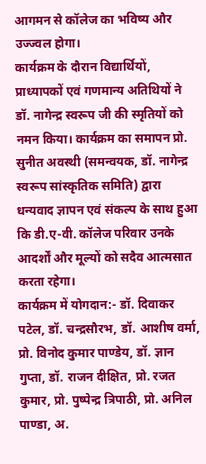आगमन से कॉलेज का भविष्य और उज्ज्वल होगा।
कार्यक्रम के दौरान विद्यार्थियों, प्राध्यापकों एवं गणमान्य अतिथियों ने डॉ. नागेन्द्र स्वरूप जी की स्मृतियों को नमन किया। कार्यक्रम का समापन प्रो. सुनीत अवस्थी (समन्वयक, डॉ. नागेन्द्र स्वरूप सांस्कृतिक समिति) द्वारा धन्यवाद ज्ञापन एवं संकल्प के साथ हुआ कि डी.ए-वी. कॉलेज परिवार उनके आदर्शों और मूल्यों को सदैव आत्मसात करता रहेगा।
कार्यक्रम में योगदान:- डॉ. दिवाकर पटेल, डॉ. चन्द्रसौरभ, डॉ. आशीष वर्मा, प्रो. विनोद कुमार पाण्डेय, डॉ. ज्ञान गुप्ता, डॉ. राजन दीक्षित, प्रो. रजत कुमार, प्रो. पुष्पेन्द्र त्रिपाठी, प्रो. अनिल पाण्डा, अ.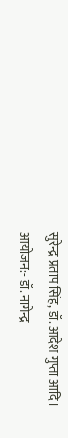सुरेन्द्र प्रताप सिंह, डॉ. आदेश गुप्ता आदि।
आयोजन:- डॉ. नागेन्द्र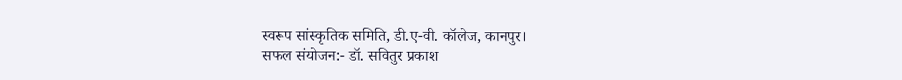स्वरूप सांस्कृतिक समिति, डी.ए-वी. कॉलेज, कानपुर।
सफल संयोजन:- डॉ. सवितुर प्रकाश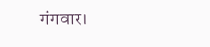गंगवार।